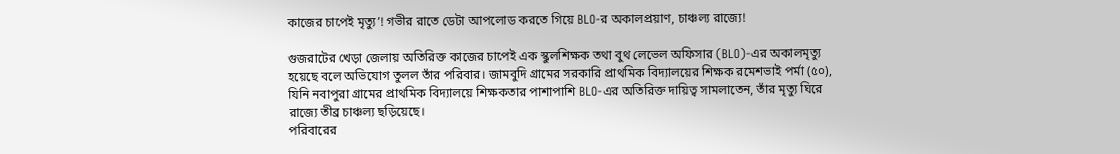কাজের চাপেই মৃত্যু’! গভীর রাতে ডেটা আপলোড করতে গিয়ে BLO-র অকালপ্রয়াণ, চাঞ্চল্য রাজ্যে!

গুজরাটের খেড়া জেলায় অতিরিক্ত কাজের চাপেই এক স্কুলশিক্ষক তথা বুথ লেভেল অফিসার (BLO)-এর অকালমৃত্যু হয়েছে বলে অভিযোগ তুলল তাঁর পরিবার। জামবুদি গ্রামের সরকারি প্রাথমিক বিদ্যালয়ের শিক্ষক রমেশভাই পর্মা (৫০), যিনি নবাপুরা গ্রামের প্রাথমিক বিদ্যালয়ে শিক্ষকতার পাশাপাশি BLO-এর অতিরিক্ত দায়িত্ব সামলাতেন, তাঁর মৃত্যু ঘিরে রাজ্যে তীব্র চাঞ্চল্য ছড়িয়েছে।
পরিবারের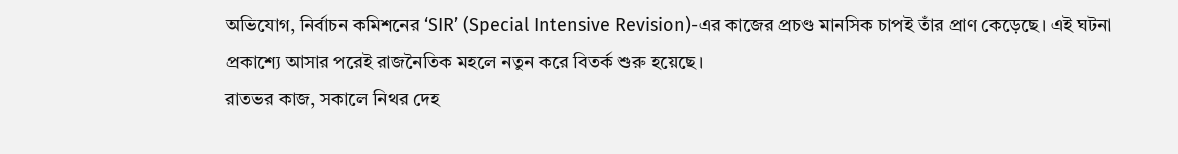অভিযোগ, নির্বাচন কমিশনের ‘SIR’ (Special Intensive Revision)-এর কাজের প্রচণ্ড মানসিক চাপই তাঁর প্রাণ কেড়েছে। এই ঘটনা প্রকাশ্যে আসার পরেই রাজনৈতিক মহলে নতুন করে বিতর্ক শুরু হয়েছে।
রাতভর কাজ, সকালে নিথর দেহ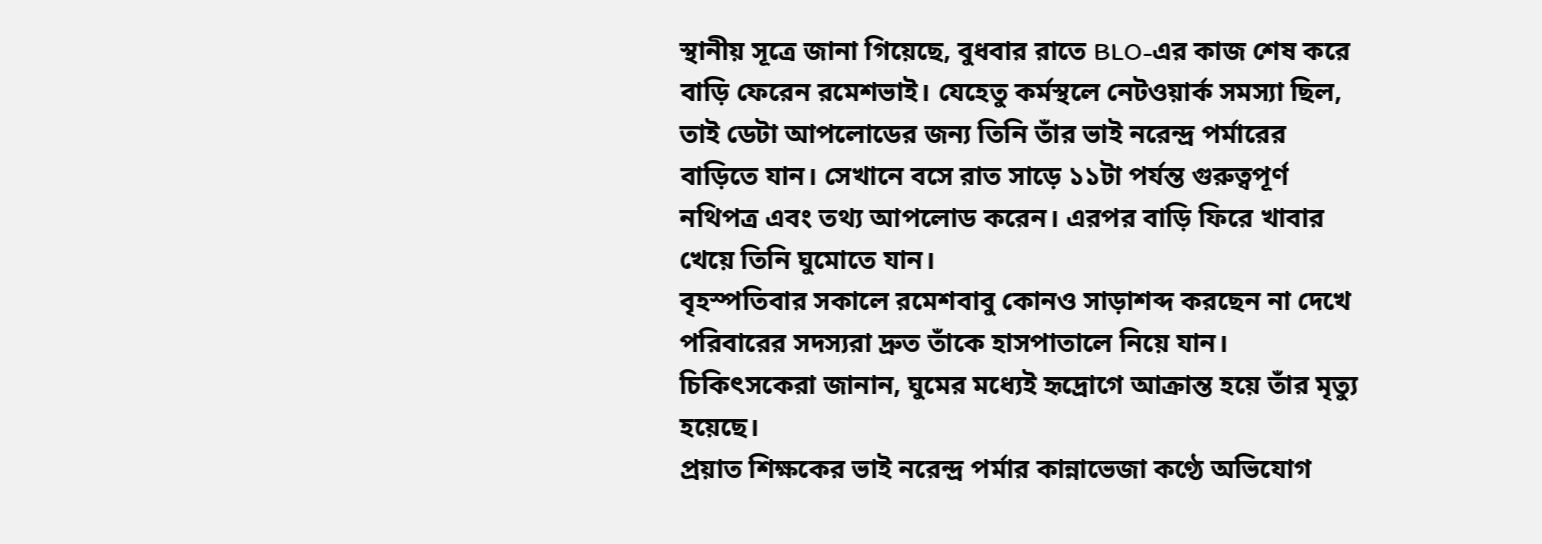স্থানীয় সূত্রে জানা গিয়েছে, বুধবার রাতে BLO-এর কাজ শেষ করে বাড়ি ফেরেন রমেশভাই। যেহেতু কর্মস্থলে নেটওয়ার্ক সমস্যা ছিল, তাই ডেটা আপলোডের জন্য তিনি তাঁর ভাই নরেন্দ্র পর্মারের বাড়িতে যান। সেখানে বসে রাত সাড়ে ১১টা পর্যন্ত গুরুত্বপূর্ণ নথিপত্র এবং তথ্য আপলোড করেন। এরপর বাড়ি ফিরে খাবার খেয়ে তিনি ঘুমোতে যান।
বৃহস্পতিবার সকালে রমেশবাবু কোনও সাড়াশব্দ করছেন না দেখে পরিবারের সদস্যরা দ্রুত তাঁকে হাসপাতালে নিয়ে যান। চিকিৎসকেরা জানান, ঘুমের মধ্যেই হৃদ্রোগে আক্রান্ত হয়ে তাঁর মৃত্যু হয়েছে।
প্রয়াত শিক্ষকের ভাই নরেন্দ্র পর্মার কান্নাভেজা কণ্ঠে অভিযোগ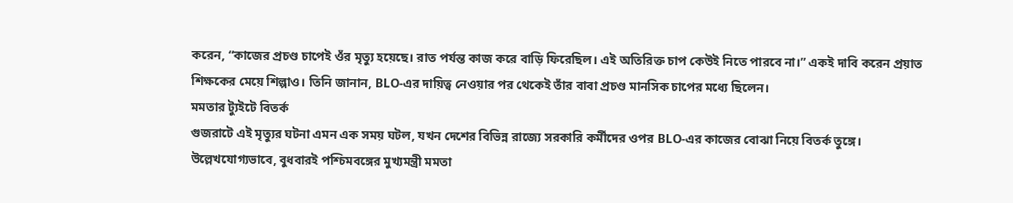করেন, “কাজের প্রচণ্ড চাপেই ওঁর মৃত্যু হয়েছে। রাত পর্যন্ত কাজ করে বাড়ি ফিরেছিল। এই অতিরিক্ত চাপ কেউই নিতে পারবে না।” একই দাবি করেন প্রয়াত শিক্ষকের মেয়ে শিল্পাও। তিনি জানান, BLO-এর দায়িত্ব নেওয়ার পর থেকেই তাঁর বাবা প্রচণ্ড মানসিক চাপের মধ্যে ছিলেন।
মমতার ট্যুইটে বিতর্ক
গুজরাটে এই মৃত্যুর ঘটনা এমন এক সময় ঘটল, যখন দেশের বিভিন্ন রাজ্যে সরকারি কর্মীদের ওপর BLO-এর কাজের বোঝা নিয়ে বিতর্ক তুঙ্গে। উল্লেখযোগ্যভাবে, বুধবারই পশ্চিমবঙ্গের মুখ্যমন্ত্রী মমতা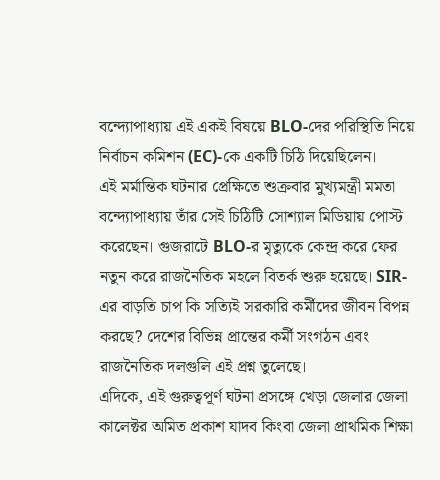বন্দ্যোপাধ্যায় এই একই বিষয়ে BLO-দের পরিস্থিতি নিয়ে নির্বাচন কমিশন (EC)-কে একটি চিঠি দিয়েছিলেন।
এই মর্মান্তিক ঘটনার প্রেক্ষিতে শুক্রবার মুখ্যমন্ত্রী মমতা বন্দ্যোপাধ্যায় তাঁর সেই চিঠিটি সোশ্যাল মিডিয়ায় পোস্ট করেছেন। গুজরাটে BLO-র মৃত্যুকে কেন্দ্র করে ফের নতুন করে রাজনৈতিক মহলে বিতর্ক শুরু হয়েছে। SIR-এর বাড়তি চাপ কি সত্যিই সরকারি কর্মীদের জীবন বিপন্ন করছে? দেশের বিভিন্ন প্রান্তের কর্মী সংগঠন এবং রাজনৈতিক দলগুলি এই প্রশ্ন তুলেছে।
এদিকে, এই গুরুত্বপূর্ণ ঘটনা প্রসঙ্গে খেড়া জেলার জেলা কালেক্টর অমিত প্রকাশ যাদব কিংবা জেলা প্রাথমিক শিক্ষা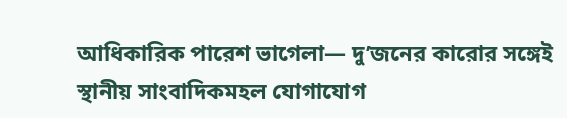আধিকারিক পারেশ ভাগেলা— দু’জনের কারোর সঙ্গেই স্থানীয় সাংবাদিকমহল যোগাযোগ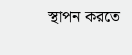স্থাপন করতে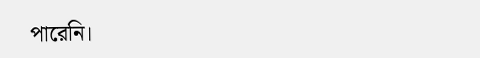পারেনি।